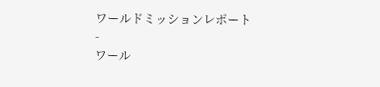ワールドミッションレポート
-
ワール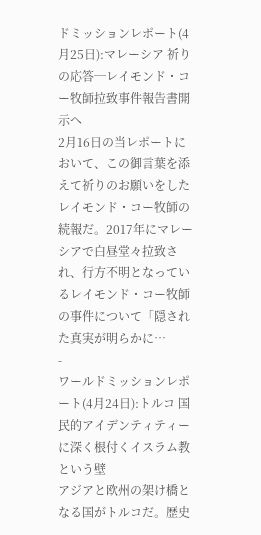ドミッションレポート(4月25日):マレーシア 祈りの応答─レイモンド・コー牧師拉致事件報告書開示へ
2月16日の当レポートにおいて、この御言葉を添えて祈りのお願いをしたレイモンド・コー牧師の続報だ。2017年にマレーシアで白昼堂々拉致され、行方不明となっているレイモンド・コー牧師の事件について「隠された真実が明らかに…
-
ワールドミッションレポート(4月24日):トルコ 国民的アイデンティティーに深く根付くイスラム教という壁
アジアと欧州の架け橋となる国がトルコだ。歴史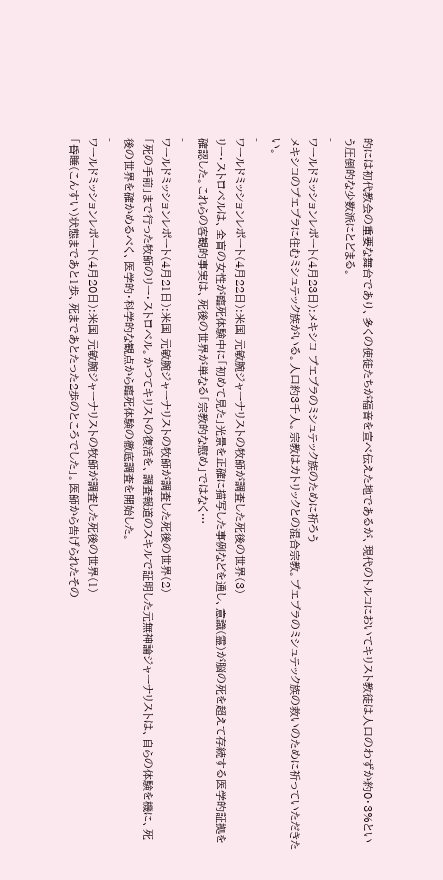的には初代教会の重要な舞台であり、多くの使徒たちが福音を宣べ伝えた地であるが、現代のトルコにおいてキリスト教徒は人口のわずか約0・3%という圧倒的な少数派にとどまる。
-
ワールドミッションレポート(4月23日):メキシコ プエブラのミシュテック族のために祈ろう
メキシコのプエブラに住むミシュテック族がいる。人口約3千人。宗教はカトリックとの混合宗教。プエブラのミシュテック族の救いのために祈っていただきたい。
-
ワールドミッションレポート(4月22日):米国 元敏腕ジャーナリストの牧師が調査した死後の世界(3)
リー・ストロベルは、全盲の女性が臨死体験中に「初めて見た」光景を正確に描写した事例などを通し、意識(霊)が脳の死を超えて存続する医学的証拠を確認した。これらの客観的事実は、死後の世界が単なる「宗教的な慰め」ではなく…
-
ワールドミッションレポート(4月21日):米国 元敏腕ジャーナリストの牧師が調査した死後の世界(2)
「死の手前」まで行った牧師のリー・ストロベル。かつてキリストの復活を、調査報道のスキルで証明した元無神論ジャーナリストは、自らの体験を機に、死後の世界を確かめるべく、医学的・科学的な観点から臨死体験の徹底調査を開始した。
-
ワールドミッションレポート(4月20日):米国 元敏腕ジャーナリストの牧師が調査した死後の世界(1)
「昏睡(こんすい)状態まであと1歩、死まであとたった2歩のところでした」。医師から告げられたその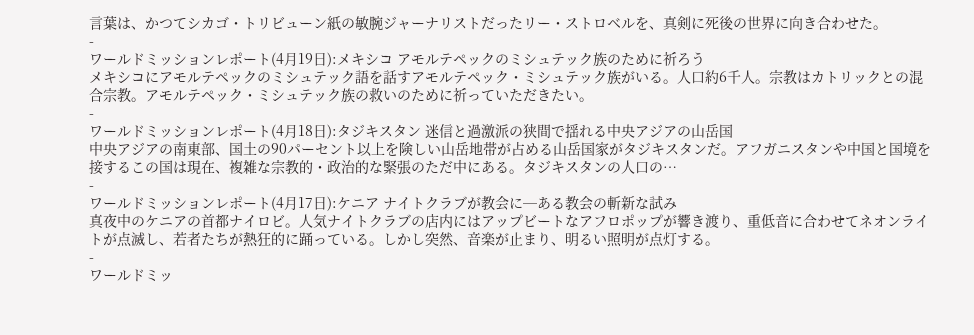言葉は、かつてシカゴ・トリビューン紙の敏腕ジャーナリストだったリー・ストロベルを、真剣に死後の世界に向き合わせた。
-
ワールドミッションレポート(4月19日):メキシコ アモルテペックのミシュテック族のために祈ろう
メキシコにアモルテペックのミシュテック語を話すアモルテペック・ミシュテック族がいる。人口約6千人。宗教はカトリックとの混合宗教。アモルテペック・ミシュテック族の救いのために祈っていただきたい。
-
ワールドミッションレポート(4月18日):タジキスタン 迷信と過激派の狭間で揺れる中央アジアの山岳国
中央アジアの南東部、国土の90パーセント以上を険しい山岳地帯が占める山岳国家がタジキスタンだ。アフガニスタンや中国と国境を接するこの国は現在、複雑な宗教的・政治的な緊張のただ中にある。タジキスタンの人口の…
-
ワールドミッションレポート(4月17日):ケニア ナイトクラブが教会に─ある教会の斬新な試み
真夜中のケニアの首都ナイロビ。人気ナイトクラブの店内にはアップビートなアフロポップが響き渡り、重低音に合わせてネオンライトが点滅し、若者たちが熱狂的に踊っている。しかし突然、音楽が止まり、明るい照明が点灯する。
-
ワールドミッ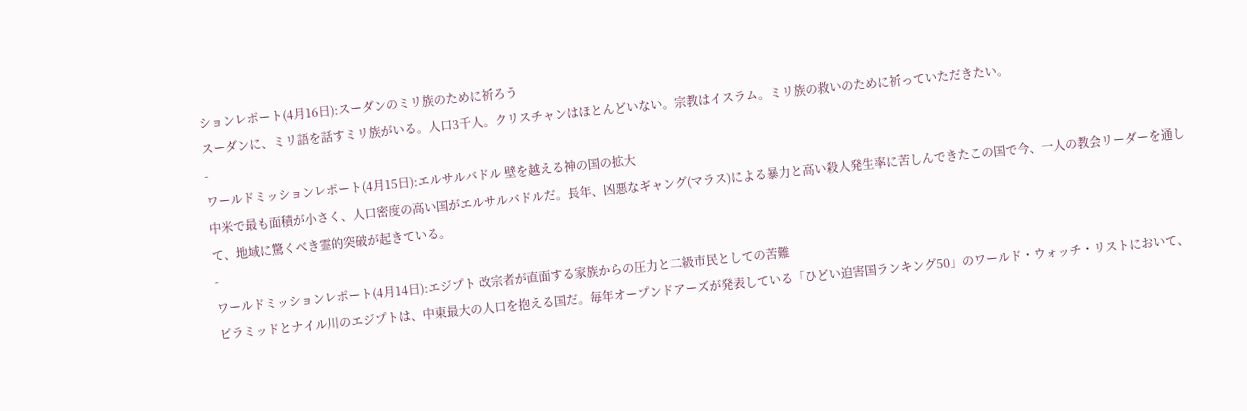ションレポート(4月16日):スーダンのミリ族のために祈ろう
スーダンに、ミリ語を話すミリ族がいる。人口3千人。クリスチャンはほとんどいない。宗教はイスラム。ミリ族の救いのために祈っていただきたい。
-
ワールドミッションレポート(4月15日):エルサルバドル 壁を越える神の国の拡大
中米で最も面積が小さく、人口密度の高い国がエルサルバドルだ。長年、凶悪なギャング(マラス)による暴力と高い殺人発生率に苦しんできたこの国で今、一人の教会リーダーを通して、地域に驚くべき霊的突破が起きている。
-
ワールドミッションレポート(4月14日):エジプト 改宗者が直面する家族からの圧力と二級市民としての苦難
ピラミッドとナイル川のエジプトは、中東最大の人口を抱える国だ。毎年オープンドアーズが発表している「ひどい迫害国ランキング50」のワールド・ウォッチ・リストにおいて、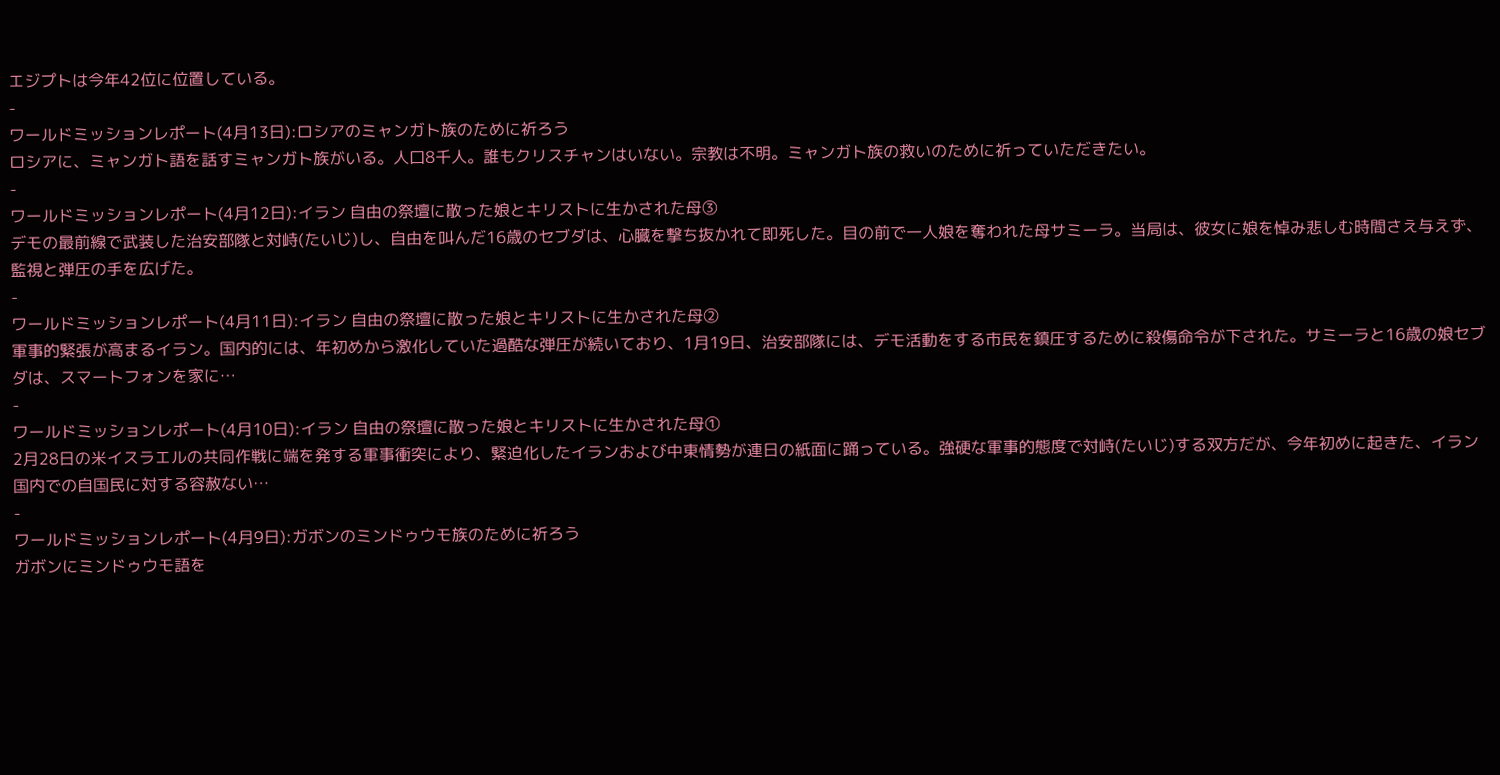エジプトは今年42位に位置している。
-
ワールドミッションレポート(4月13日):ロシアのミャンガト族のために祈ろう
ロシアに、ミャンガト語を話すミャンガト族がいる。人口8千人。誰もクリスチャンはいない。宗教は不明。ミャンガト族の救いのために祈っていただきたい。
-
ワールドミッションレポート(4月12日):イラン 自由の祭壇に散った娘とキリストに生かされた母③
デモの最前線で武装した治安部隊と対峙(たいじ)し、自由を叫んだ16歳のセブダは、心臓を撃ち抜かれて即死した。目の前で一人娘を奪われた母サミーラ。当局は、彼女に娘を悼み悲しむ時間さえ与えず、監視と弾圧の手を広げた。
-
ワールドミッションレポート(4月11日):イラン 自由の祭壇に散った娘とキリストに生かされた母②
軍事的緊張が高まるイラン。国内的には、年初めから激化していた過酷な弾圧が続いており、1月19日、治安部隊には、デモ活動をする市民を鎮圧するために殺傷命令が下された。サミーラと16歳の娘セブダは、スマートフォンを家に…
-
ワールドミッションレポート(4月10日):イラン 自由の祭壇に散った娘とキリストに生かされた母①
2月28日の米イスラエルの共同作戦に端を発する軍事衝突により、緊迫化したイランおよび中東情勢が連日の紙面に踊っている。強硬な軍事的態度で対峙(たいじ)する双方だが、今年初めに起きた、イラン国内での自国民に対する容赦ない…
-
ワールドミッションレポート(4月9日):ガボンのミンドゥウモ族のために祈ろう
ガボンにミンドゥウモ語を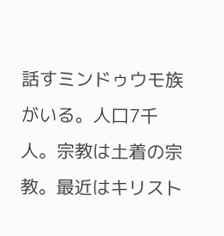話すミンドゥウモ族がいる。人口7千人。宗教は土着の宗教。最近はキリスト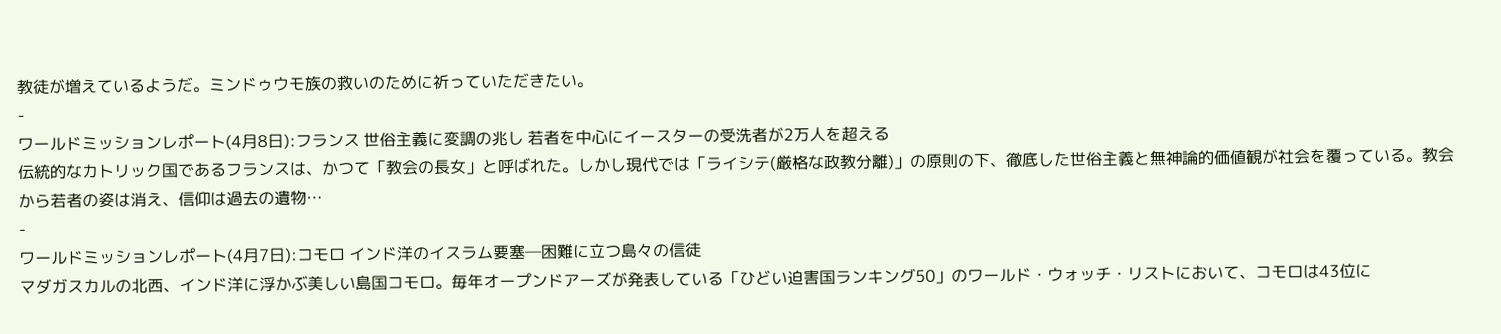教徒が増えているようだ。ミンドゥウモ族の救いのために祈っていただきたい。
-
ワールドミッションレポート(4月8日):フランス 世俗主義に変調の兆し 若者を中心にイースターの受洗者が2万人を超える
伝統的なカトリック国であるフランスは、かつて「教会の長女」と呼ばれた。しかし現代では「ライシテ(厳格な政教分離)」の原則の下、徹底した世俗主義と無神論的価値観が社会を覆っている。教会から若者の姿は消え、信仰は過去の遺物…
-
ワールドミッションレポート(4月7日):コモロ インド洋のイスラム要塞─困難に立つ島々の信徒
マダガスカルの北西、インド洋に浮かぶ美しい島国コモロ。毎年オープンドアーズが発表している「ひどい迫害国ランキング50」のワールド・ウォッチ・リストにおいて、コモロは43位に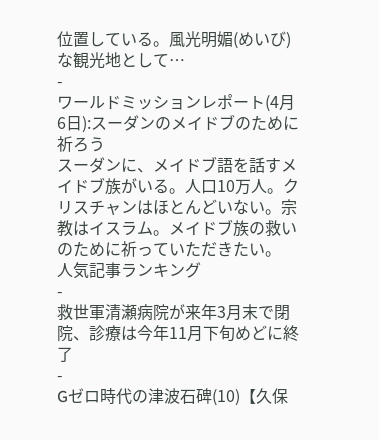位置している。風光明媚(めいび)な観光地として…
-
ワールドミッションレポート(4月6日):スーダンのメイドブのために祈ろう
スーダンに、メイドブ語を話すメイドブ族がいる。人口10万人。クリスチャンはほとんどいない。宗教はイスラム。メイドブ族の救いのために祈っていただきたい。
人気記事ランキング
-
救世軍清瀬病院が来年3月末で閉院、診療は今年11月下旬めどに終了
-
Gゼロ時代の津波石碑(10)【久保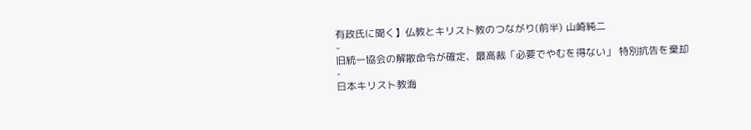有政氏に聞く】仏教とキリスト教のつながり(前半) 山崎純二
-
旧統一協会の解散命令が確定、最高裁「必要でやむを得ない」 特別抗告を棄却
-
日本キリスト教海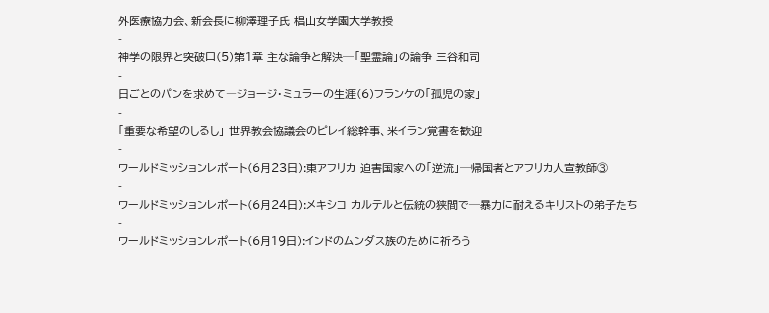外医療協力会、新会長に柳澤理子氏 椙山女学園大学教授
-
神学の限界と突破口(5)第1章 主な論争と解決─「聖霊論」の論争 三谷和司
-
日ごとのパンを求めて―ジョージ・ミュラーの生涯(6)フランケの「孤児の家」
-
「重要な希望のしるし」 世界教会協議会のピレイ総幹事、米イラン覚書を歓迎
-
ワールドミッションレポート(6月23日):東アフリカ 迫害国家への「逆流」─帰国者とアフリカ人宣教師③
-
ワールドミッションレポート(6月24日):メキシコ カルテルと伝統の狭間で─暴力に耐えるキリストの弟子たち
-
ワールドミッションレポート(6月19日):インドのムンダス族のために祈ろう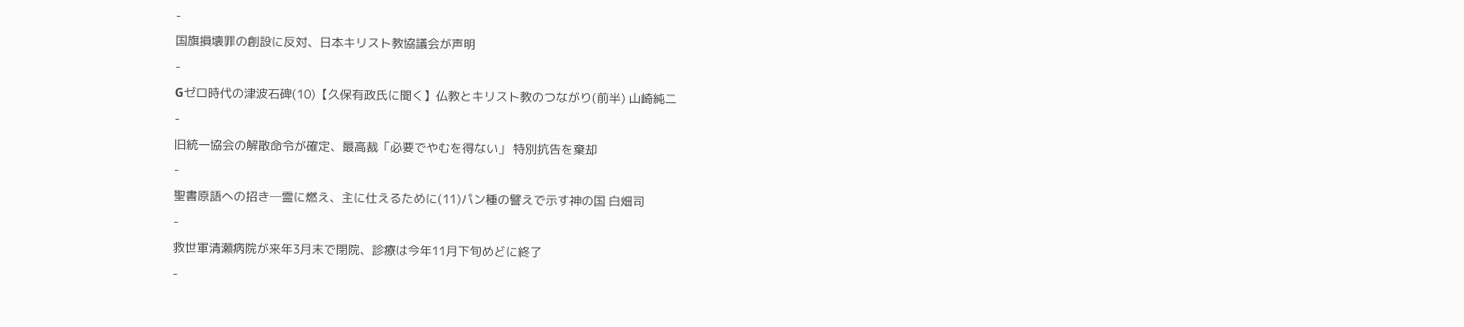-
国旗損壊罪の創設に反対、日本キリスト教協議会が声明
-
Gゼロ時代の津波石碑(10)【久保有政氏に聞く】仏教とキリスト教のつながり(前半) 山崎純二
-
旧統一協会の解散命令が確定、最高裁「必要でやむを得ない」 特別抗告を棄却
-
聖書原語への招き─霊に燃え、主に仕えるために(11)パン種の譬えで示す神の国 白畑司
-
救世軍清瀬病院が来年3月末で閉院、診療は今年11月下旬めどに終了
-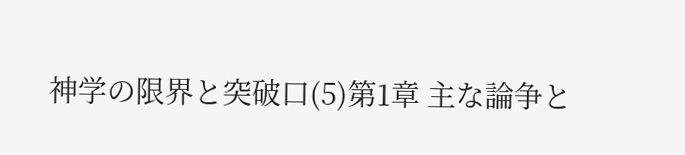神学の限界と突破口(5)第1章 主な論争と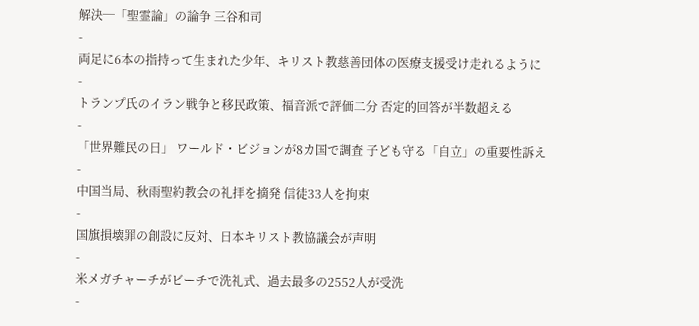解決─「聖霊論」の論争 三谷和司
-
両足に6本の指持って生まれた少年、キリスト教慈善団体の医療支援受け走れるように
-
トランプ氏のイラン戦争と移民政策、福音派で評価二分 否定的回答が半数超える
-
「世界難民の日」 ワールド・ビジョンが8カ国で調査 子ども守る「自立」の重要性訴え
-
中国当局、秋雨聖約教会の礼拝を摘発 信徒33人を拘束
-
国旗損壊罪の創設に反対、日本キリスト教協議会が声明
-
米メガチャーチがビーチで洗礼式、過去最多の2552人が受洗
-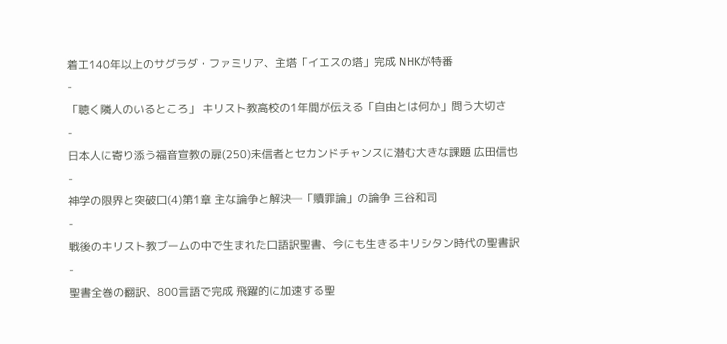着工140年以上のサグラダ・ファミリア、主塔「イエスの塔」完成 NHKが特番
-
「聴く隣人のいるところ」 キリスト教高校の1年間が伝える「自由とは何か」問う大切さ
-
日本人に寄り添う福音宣教の扉(250)未信者とセカンドチャンスに潜む大きな課題 広田信也
-
神学の限界と突破口(4)第1章 主な論争と解決─「贖罪論」の論争 三谷和司
-
戦後のキリスト教ブームの中で生まれた口語訳聖書、今にも生きるキリシタン時代の聖書訳
-
聖書全巻の翻訳、800言語で完成 飛躍的に加速する聖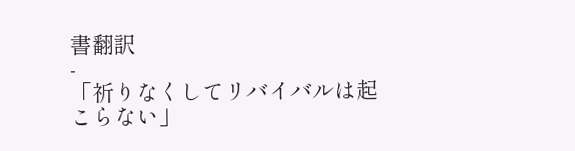書翻訳
-
「祈りなくしてリバイバルは起こらない」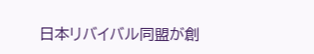日本リバイバル同盟が創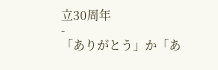立30周年
-
「ありがとう」か「あ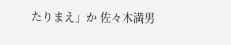たりまえ」か 佐々木満男